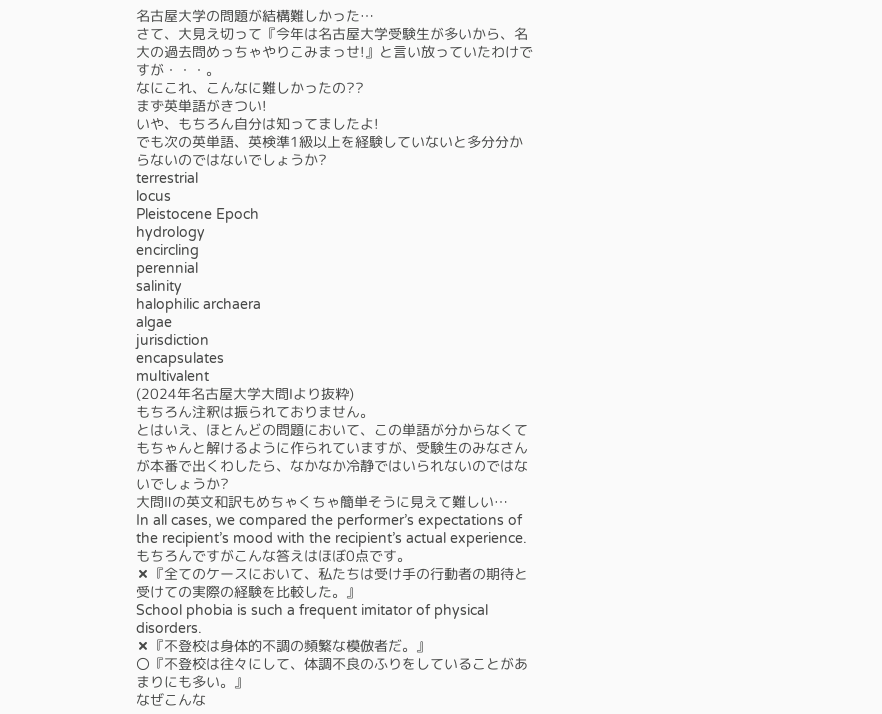名古屋大学の問題が結構難しかった…
さて、大見え切って『今年は名古屋大学受験生が多いから、名大の過去問めっちゃやりこみまっせ!』と言い放っていたわけですが・・・。
なにこれ、こんなに難しかったの??
まず英単語がきつい!
いや、もちろん自分は知ってましたよ!
でも次の英単語、英検準1級以上を経験していないと多分分からないのではないでしょうか?
terrestrial
locus
Pleistocene Epoch
hydrology
encircling
perennial
salinity
halophilic archaera
algae
jurisdiction
encapsulates
multivalent
(2024年名古屋大学大問Ⅰより抜粋)
もちろん注釈は振られておりません。
とはいえ、ほとんどの問題において、この単語が分からなくてもちゃんと解けるように作られていますが、受験生のみなさんが本番で出くわしたら、なかなか冷静ではいられないのではないでしょうか?
大問Ⅱの英文和訳もめちゃくちゃ簡単そうに見えて難しい…
In all cases, we compared the performer’s expectations of the recipient’s mood with the recipient’s actual experience.
もちろんですがこんな答えはほぼ0点です。
✖『全てのケースにおいて、私たちは受け手の行動者の期待と受けての実際の経験を比較した。』
School phobia is such a frequent imitator of physical disorders.
✖『不登校は身体的不調の頻繁な模倣者だ。』
〇『不登校は往々にして、体調不良のふりをしていることがあまりにも多い。』
なぜこんな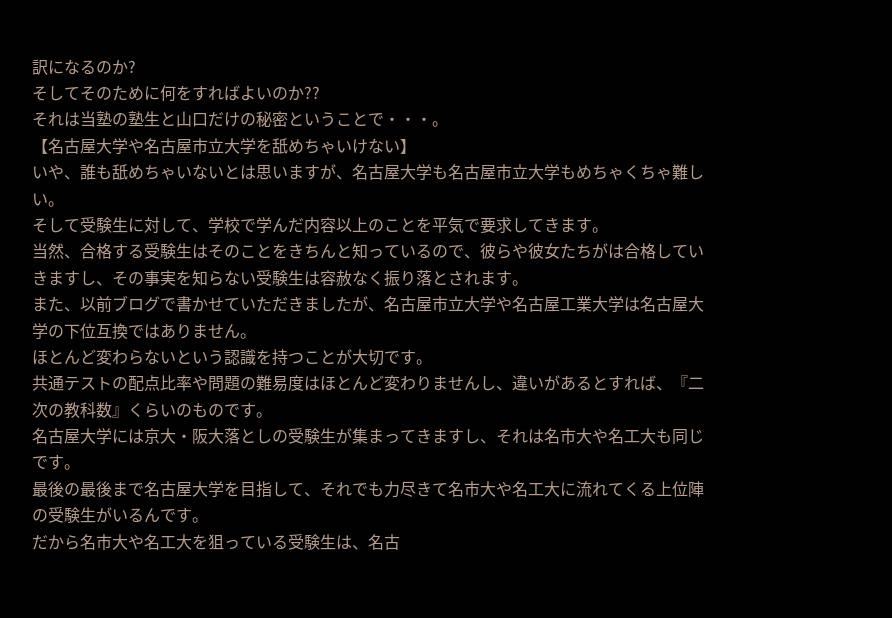訳になるのか?
そしてそのために何をすればよいのか??
それは当塾の塾生と山口だけの秘密ということで・・・。
【名古屋大学や名古屋市立大学を舐めちゃいけない】
いや、誰も舐めちゃいないとは思いますが、名古屋大学も名古屋市立大学もめちゃくちゃ難しい。
そして受験生に対して、学校で学んだ内容以上のことを平気で要求してきます。
当然、合格する受験生はそのことをきちんと知っているので、彼らや彼女たちがは合格していきますし、その事実を知らない受験生は容赦なく振り落とされます。
また、以前ブログで書かせていただきましたが、名古屋市立大学や名古屋工業大学は名古屋大学の下位互換ではありません。
ほとんど変わらないという認識を持つことが大切です。
共通テストの配点比率や問題の難易度はほとんど変わりませんし、違いがあるとすれば、『二次の教科数』くらいのものです。
名古屋大学には京大・阪大落としの受験生が集まってきますし、それは名市大や名工大も同じです。
最後の最後まで名古屋大学を目指して、それでも力尽きて名市大や名工大に流れてくる上位陣の受験生がいるんです。
だから名市大や名工大を狙っている受験生は、名古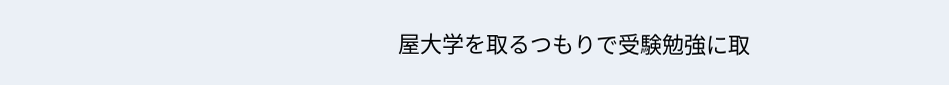屋大学を取るつもりで受験勉強に取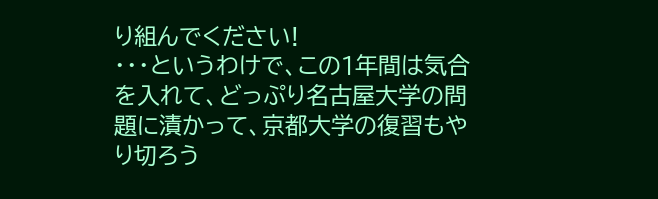り組んでください!
・・・というわけで、この1年間は気合を入れて、どっぷり名古屋大学の問題に漬かって、京都大学の復習もやり切ろう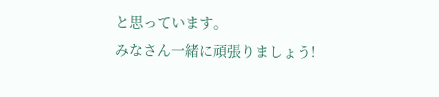と思っています。
みなさん一緒に頑張りましょう!